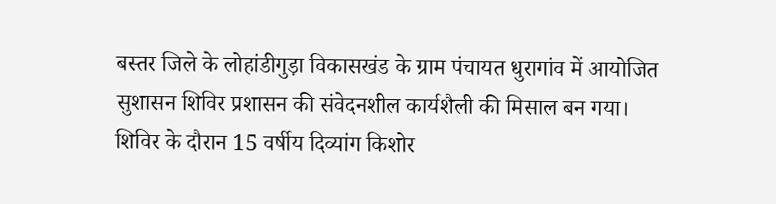बस्तर जिले के लोहांडीगुड़ा विकासखंड के ग्राम पंचायत धुरागांव में आयोजित सुशासन शिविर प्रशासन की संवेदनशील कार्यशैली की मिसाल बन गया। शिविर के दौरान 15 वर्षीय दिव्यांग किशोर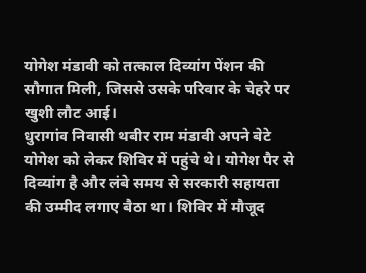योगेश मंडावी को तत्काल दिव्यांग पेंशन की सौगात मिली, जिससे उसके परिवार के चेहरे पर खुशी लौट आई।
धुरागांव निवासी थबीर राम मंडावी अपने बेटे योगेश को लेकर शिविर में पहुंचे थे। योगेश पैर से दिव्यांग है और लंबे समय से सरकारी सहायता की उम्मीद लगाए बैठा था। शिविर में मौजूद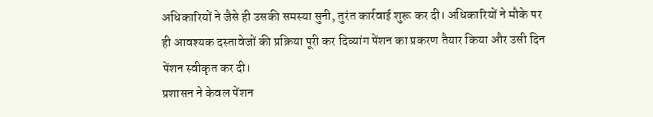अधिकारियों ने जैसे ही उसकी समस्या सुनी, तुरंत कार्रवाई शुरू कर दी। अधिकारियों ने मौके पर ही आवश्यक दस्तावेजों की प्रक्रिया पूरी कर दिव्यांग पेंशन का प्रकरण तैयार किया और उसी दिन पेंशन स्वीकृत कर दी।
प्रशासन ने केवल पेंशन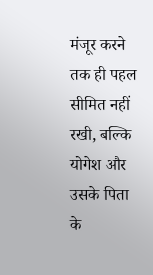मंजूर करने तक ही पहल सीमित नहीं रखी, बल्कि योगेश और उसके पिता के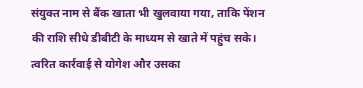संयुक्त नाम से बैंक खाता भी खुलवाया गया, ताकि पेंशन की राशि सीधे डीबीटी के माध्यम से खाते में पहुंच सके। त्वरित कार्रवाई से योगेश और उसका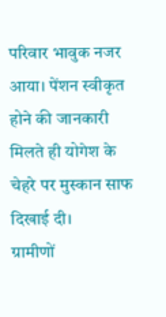परिवार भावुक नजर आया। पेंशन स्वीकृत होने की जानकारी मिलते ही योगेश के चेहरे पर मुस्कान साफ दिखाई दी।
ग्रामीणों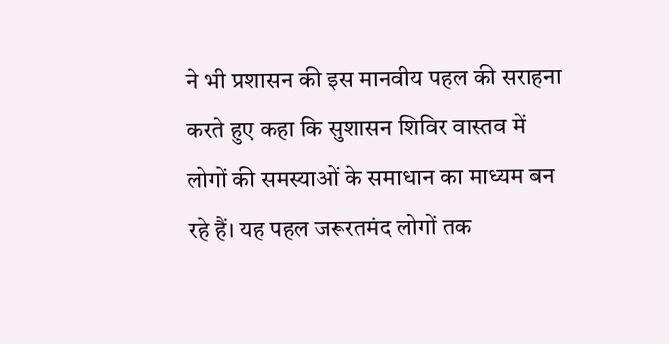ने भी प्रशासन की इस मानवीय पहल की सराहना करते हुए कहा कि सुशासन शिविर वास्तव में लोगों की समस्याओं के समाधान का माध्यम बन रहे हैं। यह पहल जरूरतमंद लोगों तक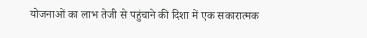योजनाओं का लाभ तेजी से पहुंचाने की दिशा में एक सकारात्मक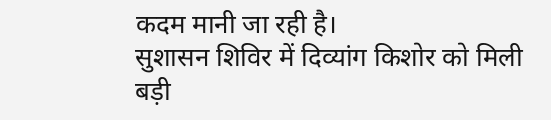कदम मानी जा रही है।
सुशासन शिविर में दिव्यांग किशोर को मिली बड़ी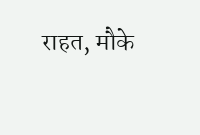राहत, मौके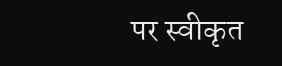पर स्वीकृत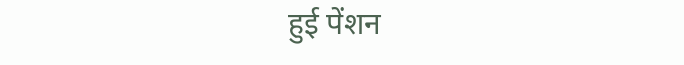हुई पेंशन